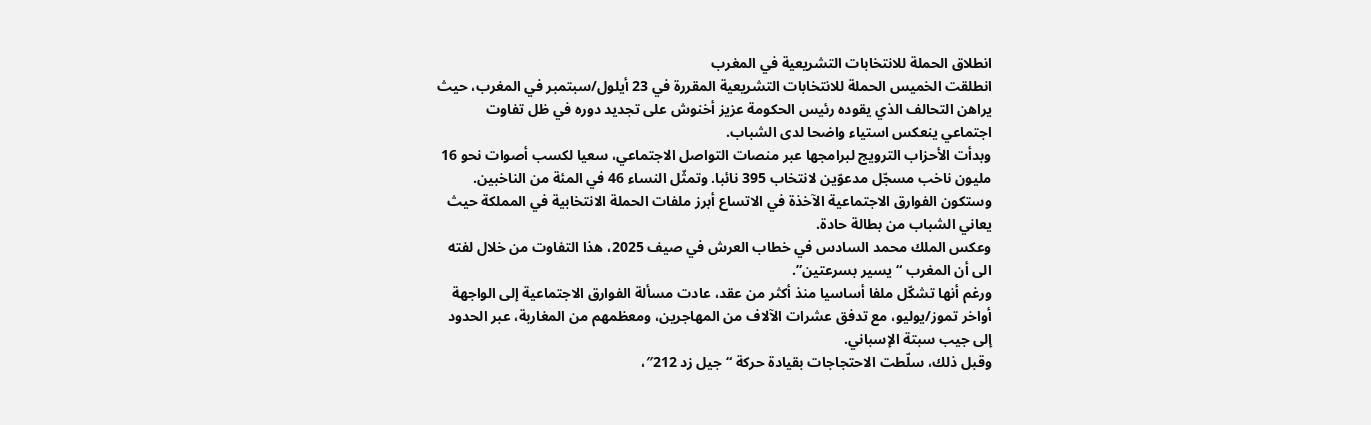انطلاق الحملة للانتخابات التشريعية في المغرب
انطلقت الخميس الحملة للانتخابات التشريعية المقررة في 23 أيلول/سبتمبر في المغرب، حيث يراهن التحالف الذي يقوده رئيس الحكومة عزيز أخنوش على تجديد دوره في ظل تفاوت اجتماعي ينعكس استياء واضحا لدى الشباب.
وبدأت الأحزاب الترويج لبرامجها عبر منصات التواصل الاجتماعي، سعيا لكسب أصوات نحو 16 مليون ناخب مسجّل مدعوّين لانتخاب 395 نائبا. وتمثّل النساء 46 في المئة من الناخبين.
وستكون الفوارق الاجتماعية الآخذة في الاتساع أبرز ملفات الحملة الانتخابية في المملكة حيث يعاني الشباب من بطالة حادة.
وعكس الملك محمد السادس في خطاب العرش في صيف 2025، هذا التفاوت من خلال لفته الى أن المغرب “يسير بسرعتين”.
ورغم أنها تشكّل ملفا أساسيا منذ أكثر من عقد، عادت مسألة الفوارق الاجتماعية إلى الواجهة أواخر تموز/يوليو، مع تدفق عشرات الآلاف من المهاجرين، ومعظمهم من المغاربة، عبر الحدود إلى جيب سبتة الإسباني.
وقبل ذلك، سلّطت الاحتجاجات بقيادة حركة “جيل زد 212″،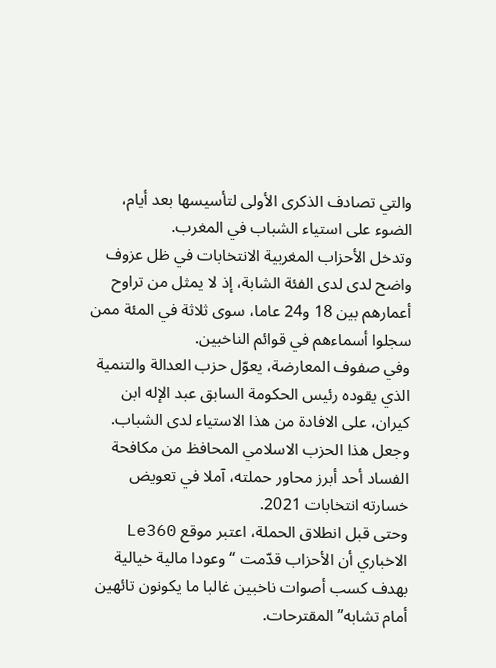والتي تصادف الذكرى الأولى لتأسيسها بعد أيام، الضوء على استياء الشباب في المغرب.
وتدخل الأحزاب المغربية الانتخابات في ظل عزوف واضح لدى لدى الفئة الشابة، إذ لا يمثل من تراوح أعمارهم بين 18 و24 عاما، سوى ثلاثة في المئة ممن سجلوا أسماءهم في قوائم الناخبين.
وفي صفوف المعارضة، يعوّل حزب العدالة والتنمية الذي يقوده رئيس الحكومة السابق عبد الإله ابن كيران، على الافادة من هذا الاستياء لدى الشباب.
وجعل هذا الحزب الاسلامي المحافظ من مكافحة الفساد أحد أبرز محاور حملته، آملا في تعويض خسارته انتخابات 2021.
وحتى قبل انطلاق الحملة، اعتبر موقع Le360 الاخباري أن الأحزاب قدّمت “وعودا مالية خيالية بهدف كسب أصوات ناخبين غالبا ما يكونون تائهين أمام تشابه” المقترحات.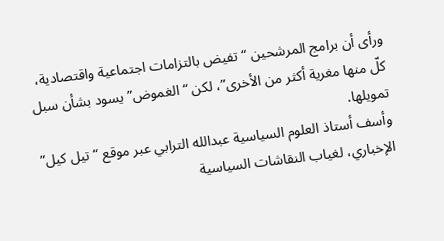ورأى أن برامج المرشحين “تفيض بالتزامات اجتماعية واقتصادية، كلّ منها مغرية أكثر من الأخرى”، لكن “الغموض” يسود بشأن سبل تمويلها.
وأسف أستاذ العلوم السياسية عبدالله الترابي عبر موقع “تيل كيل” الإخباري، لغياب النقاشات السياسية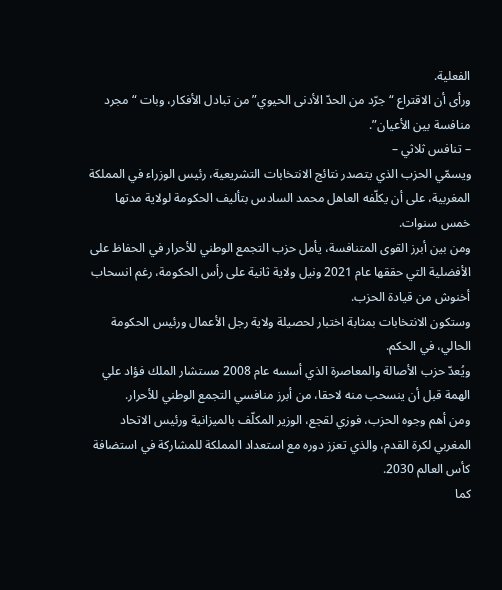الفعلية.
ورأى أن الاقتراع “جرّد من الحدّ الأدنى الحيوي” من تبادل الأفكار، وبات “مجرد منافسة بين الأعيان”.
– تنافس ثلاثي –
ويسمّي الحزب الذي يتصدر نتائج الانتخابات التشريعية، رئيس الوزراء في المملكة المغربية، على أن يكلّفه العاهل محمد السادس بتأليف الحكومة لولاية مدتها خمس سنوات.
ومن بين أبرز القوى المتنافسة، يأمل حزب التجمع الوطني للأحرار في الحفاظ على الأفضلية التي حققها عام 2021 ونيل ولاية ثانية على رأس الحكومة، رغم انسحاب أخنوش من قيادة الحزب.
وستكون الانتخابات بمثابة اختبار لحصيلة ولاية رجل الأعمال ورئيس الحكومة الحالي، في الحكم.
ويُعدّ حزب الأصالة والمعاصرة الذي أسسه عام 2008 مستشار الملك فؤاد علي الهمة قبل أن ينسحب منه لاحقا، من أبرز منافسي التجمع الوطني للأحرار.
ومن أهم وجوه الحزب، فوزي لقجع، الوزير المكلّف بالميزانية ورئيس الاتحاد المغربي لكرة القدم، والذي تعزز دوره مع استعداد المملكة للمشاركة في استضافة كأس العالم 2030.
كما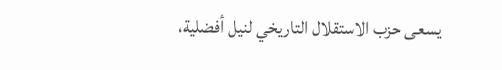يسعى حزب الاستقلال التاريخي لنيل أفضلية،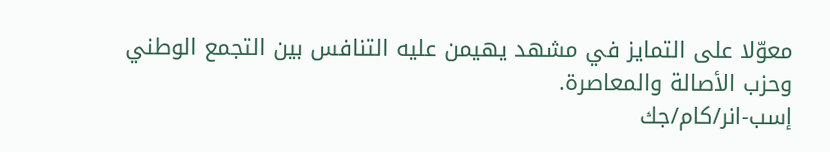معوّلا على التمايز في مشهد يهيمن عليه التنافس بين التجمع الوطني وحزب الأصالة والمعاصرة.
إسب-انر/كام/جك